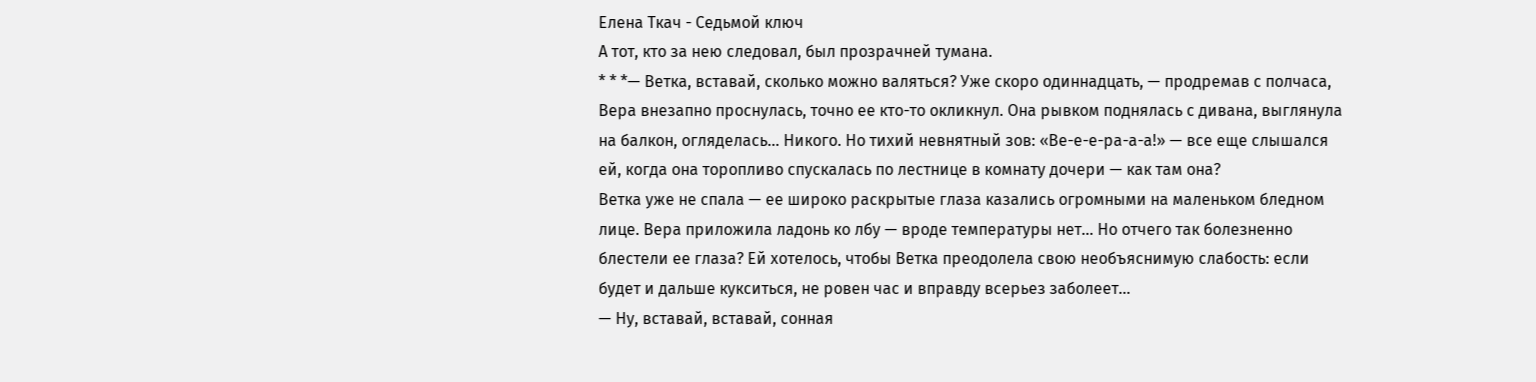Елена Ткач - Седьмой ключ
А тот, кто за нею следовал, был прозрачней тумана.
* * *— Ветка, вставай, сколько можно валяться? Уже скоро одиннадцать, — продремав с полчаса, Вера внезапно проснулась, точно ее кто-то окликнул. Она рывком поднялась с дивана, выглянула на балкон, огляделась… Никого. Но тихий невнятный зов: «Ве-е-е-ра-а-а!» — все еще слышался ей, когда она торопливо спускалась по лестнице в комнату дочери — как там она?
Ветка уже не спала — ее широко раскрытые глаза казались огромными на маленьком бледном лице. Вера приложила ладонь ко лбу — вроде температуры нет… Но отчего так болезненно блестели ее глаза? Ей хотелось, чтобы Ветка преодолела свою необъяснимую слабость: если будет и дальше кукситься, не ровен час и вправду всерьез заболеет…
— Ну, вставай, вставай, сонная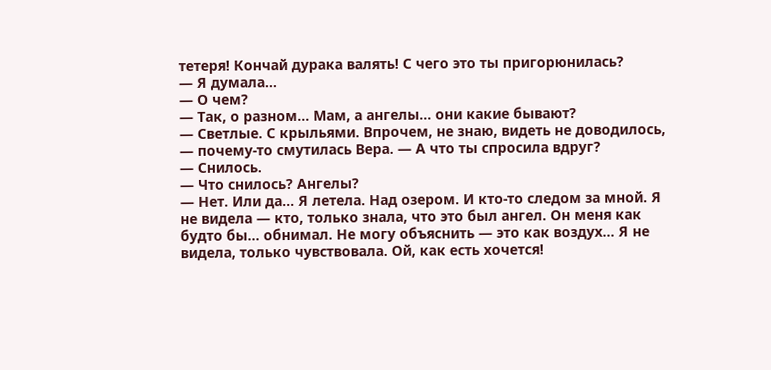тетеря! Кончай дурака валять! С чего это ты пригорюнилась?
— Я думала…
— О чем?
— Так, о разном… Мам, а ангелы… они какие бывают?
— Светлые. С крыльями. Впрочем, не знаю, видеть не доводилось, — почему-то смутилась Вера. — А что ты спросила вдруг?
— Снилось.
— Что снилось? Ангелы?
— Нет. Или да… Я летела. Над озером. И кто-то следом за мной. Я не видела — кто, только знала, что это был ангел. Он меня как будто бы… обнимал. Не могу объяснить — это как воздух… Я не видела, только чувствовала. Ой, как есть хочется!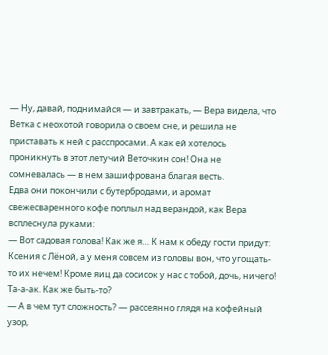— Ну, давай, поднимайся — и завтракать, — Вера видела, что Ветка с неохотой говорила о своем сне, и решила не приставать к ней с расспросами. А как ей хотелось проникнуть в этот летучий Веточкин сон! Она не сомневалась — в нем зашифрована благая весть.
Едва они покончили с бутербродами, и аромат свежесваренного кофе поплыл над верандой, как Вера всплеснула руками:
— Вот садовая голова! Как же я… К нам к обеду гости придут: Ксения с Лёной, а у меня совсем из головы вон, что угощать-то их нечем! Кроме яиц да сосисок у нас с тобой, дочь, ничего! Та-а-ак. Как же быть-то?
— А в чем тут сложность? — рассеянно глядя на кофейный узор,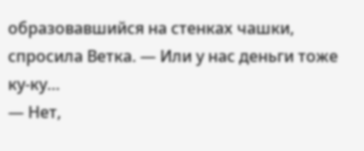образовавшийся на стенках чашки, спросила Ветка. — Или у нас деньги тоже ку-ку…
— Нет,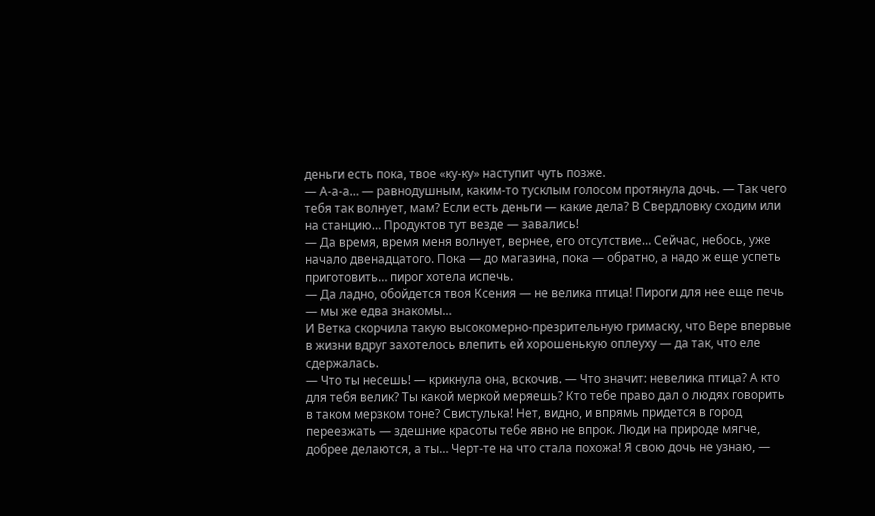деньги есть пока, твое «ку-ку» наступит чуть позже.
— А-а-а… — равнодушным, каким-то тусклым голосом протянула дочь. — Так чего тебя так волнует, мам? Если есть деньги — какие дела? В Свердловку сходим или на станцию… Продуктов тут везде — завались!
— Да время, время меня волнует, вернее, его отсутствие… Сейчас, небось, уже начало двенадцатого. Пока — до магазина, пока — обратно, а надо ж еще успеть приготовить… пирог хотела испечь.
— Да ладно, обойдется твоя Ксения — не велика птица! Пироги для нее еще печь — мы же едва знакомы…
И Ветка скорчила такую высокомерно-презрительную гримаску, что Вере впервые в жизни вдруг захотелось влепить ей хорошенькую оплеуху — да так, что еле сдержалась.
— Что ты несешь! — крикнула она, вскочив. — Что значит: невелика птица? А кто для тебя велик? Ты какой меркой меряешь? Кто тебе право дал о людях говорить в таком мерзком тоне? Свистулька! Нет, видно, и впрямь придется в город переезжать — здешние красоты тебе явно не впрок. Люди на природе мягче, добрее делаются, а ты… Черт-те на что стала похожа! Я свою дочь не узнаю, —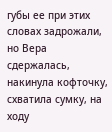губы ее при этих словах задрожали, но Вера сдержалась, накинула кофточку, схватила сумку, на ходу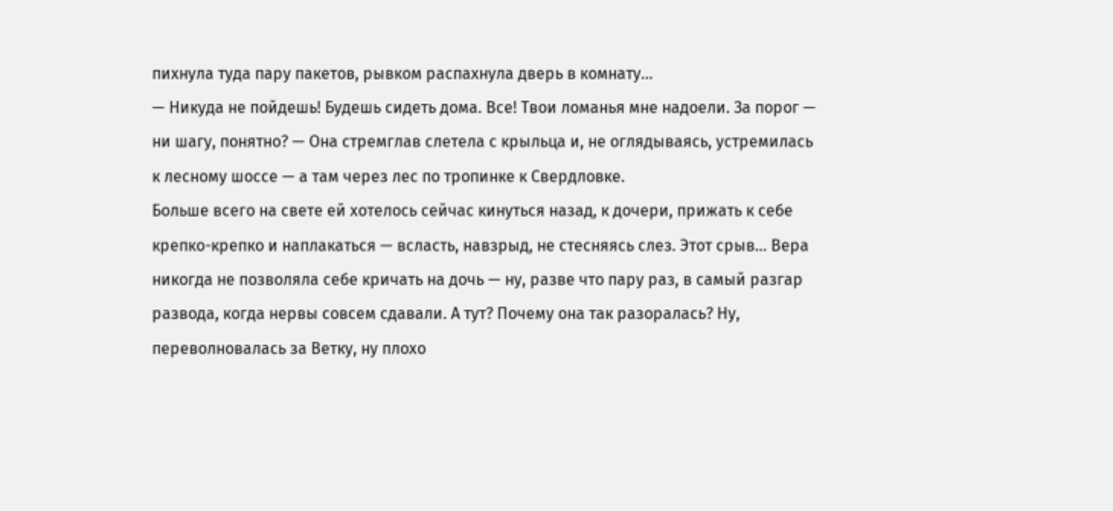пихнула туда пару пакетов, рывком распахнула дверь в комнату…
— Никуда не пойдешь! Будешь сидеть дома. Все! Твои ломанья мне надоели. За порог — ни шагу, понятно? — Она стремглав слетела с крыльца и, не оглядываясь, устремилась к лесному шоссе — а там через лес по тропинке к Свердловке.
Больше всего на свете ей хотелось сейчас кинуться назад, к дочери, прижать к себе крепко-крепко и наплакаться — всласть, навзрыд, не стесняясь слез. Этот срыв… Вера никогда не позволяла себе кричать на дочь — ну, разве что пару раз, в самый разгар развода, когда нервы совсем сдавали. А тут? Почему она так разоралась? Ну, переволновалась за Ветку, ну плохо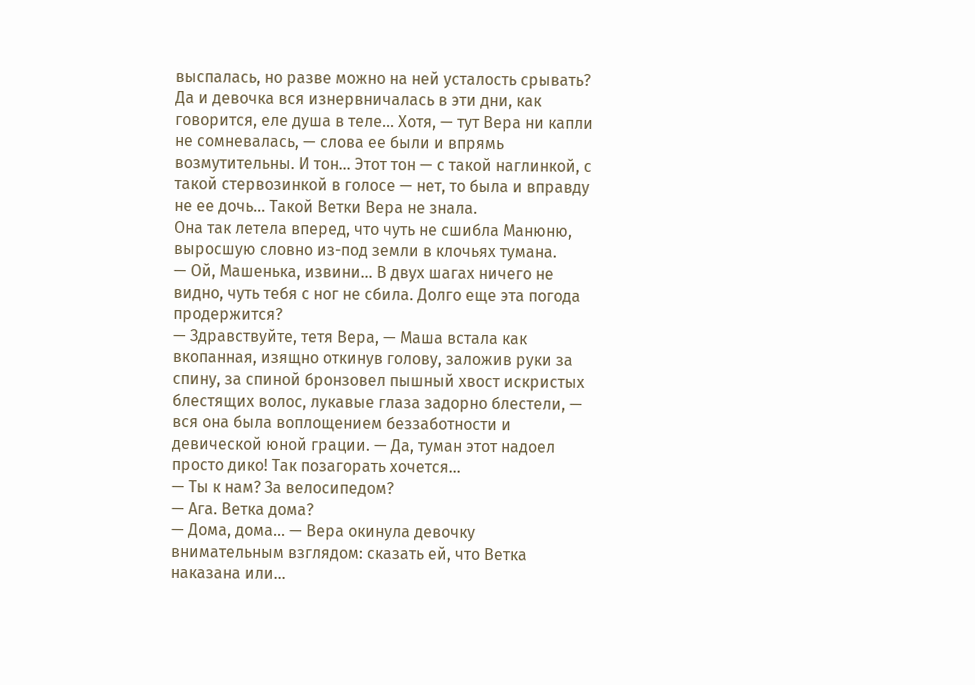выспалась, но разве можно на ней усталость срывать? Да и девочка вся изнервничалась в эти дни, как говорится, еле душа в теле… Хотя, — тут Вера ни капли не сомневалась, — слова ее были и впрямь возмутительны. И тон… Этот тон — с такой наглинкой, с такой стервозинкой в голосе — нет, то была и вправду не ее дочь… Такой Ветки Вера не знала.
Она так летела вперед, что чуть не сшибла Манюню, выросшую словно из-под земли в клочьях тумана.
— Ой, Машенька, извини… В двух шагах ничего не видно, чуть тебя с ног не сбила. Долго еще эта погода продержится?
— Здравствуйте, тетя Вера, — Маша встала как вкопанная, изящно откинув голову, заложив руки за спину, за спиной бронзовел пышный хвост искристых блестящих волос, лукавые глаза задорно блестели, — вся она была воплощением беззаботности и девической юной грации. — Да, туман этот надоел просто дико! Так позагорать хочется…
— Ты к нам? За велосипедом?
— Ага. Ветка дома?
— Дома, дома… — Вера окинула девочку внимательным взглядом: сказать ей, что Ветка наказана или…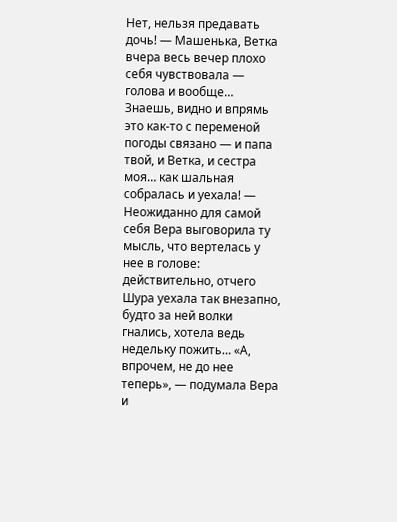Нет, нельзя предавать дочь! — Машенька, Ветка вчера весь вечер плохо себя чувствовала — голова и вообще… Знаешь, видно и впрямь это как-то с переменой погоды связано — и папа твой, и Ветка, и сестра моя… как шальная собралась и уехала! — Неожиданно для самой себя Вера выговорила ту мысль, что вертелась у нее в голове: действительно, отчего Шура уехала так внезапно, будто за ней волки гнались, хотела ведь недельку пожить… «А, впрочем, не до нее теперь», — подумала Вера и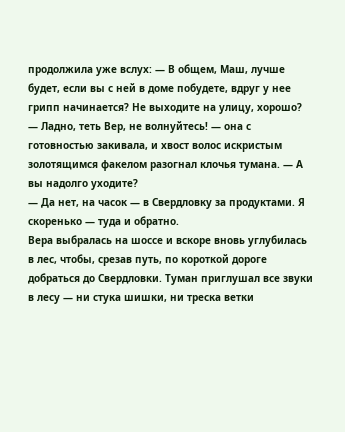продолжила уже вслух: — В общем, Маш, лучше будет, если вы с ней в доме побудете, вдруг у нее грипп начинается? Не выходите на улицу, хорошо?
— Ладно, теть Вер, не волнуйтесь! — она с готовностью закивала, и хвост волос искристым золотящимся факелом разогнал клочья тумана. — А вы надолго уходите?
— Да нет, на часок — в Свердловку за продуктами. Я скоренько — туда и обратно.
Вера выбралась на шоссе и вскоре вновь углубилась в лес, чтобы, срезав путь, по короткой дороге добраться до Свердловки. Туман приглушал все звуки в лесу — ни стука шишки, ни треска ветки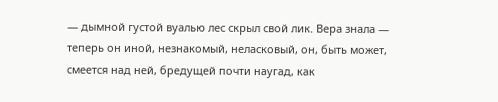— дымной густой вуалью лес скрыл свой лик. Вера знала — теперь он иной, незнакомый, неласковый, он, быть может, смеется над ней, бредущей почти наугад, как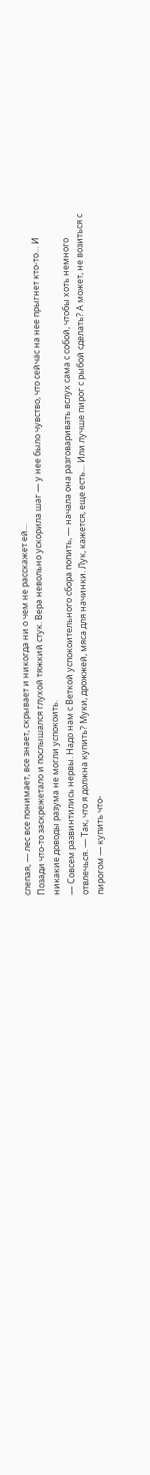слепая, — лес все понимает, все знает, скрывает и никогда ни о чем не расскажет ей…
Позади что-то заскрежетало и послышался глухой тяжкий стук. Вера невольно ускорила шаг — у нее было чувство, что сейчас на нее прыгнет кто-то… И никакие доводы разума не могли успокоить.
— Совсем развинтились нервы. Надо нам с Веткой успокоительного сбора попить, — начала она разговаривать вслух сама с собой, чтобы хоть немного отвлечься. — Так, что я должна купить? Муки, дрожжей, мяса для начинки. Лук, кажется, еще есть… Или лучше пирог с рыбой сделать? А может, не возиться с пирогом — купить что-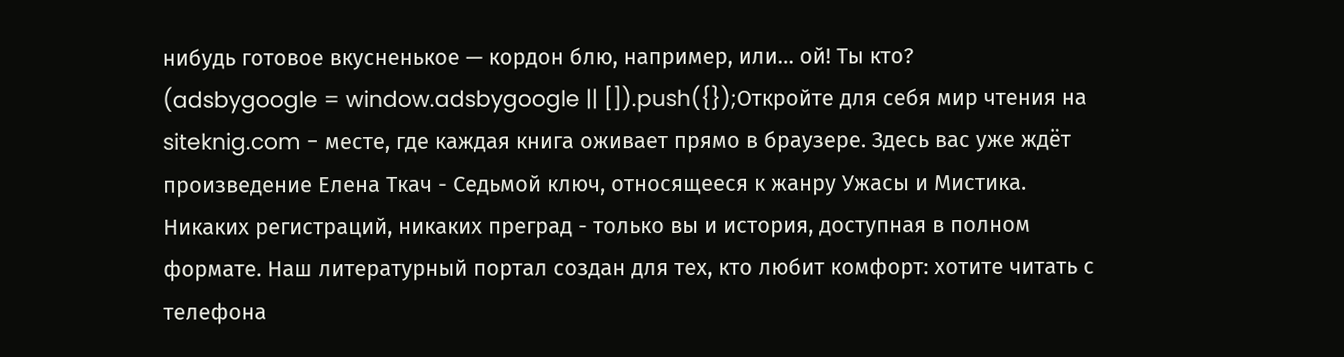нибудь готовое вкусненькое — кордон блю, например, или… ой! Ты кто?
(adsbygoogle = window.adsbygoogle || []).push({});Откройте для себя мир чтения на siteknig.com - месте, где каждая книга оживает прямо в браузере. Здесь вас уже ждёт произведение Елена Ткач - Седьмой ключ, относящееся к жанру Ужасы и Мистика. Никаких регистраций, никаких преград - только вы и история, доступная в полном формате. Наш литературный портал создан для тех, кто любит комфорт: хотите читать с телефона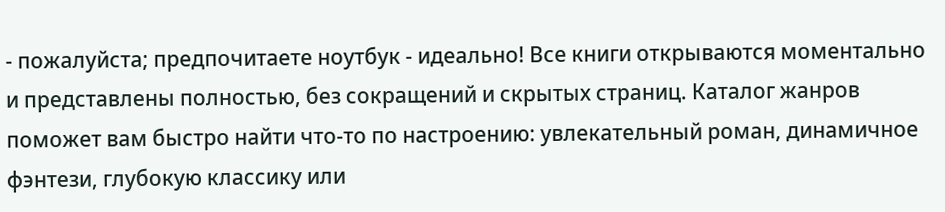- пожалуйста; предпочитаете ноутбук - идеально! Все книги открываются моментально и представлены полностью, без сокращений и скрытых страниц. Каталог жанров поможет вам быстро найти что-то по настроению: увлекательный роман, динамичное фэнтези, глубокую классику или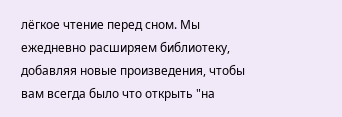лёгкое чтение перед сном. Мы ежедневно расширяем библиотеку, добавляя новые произведения, чтобы вам всегда было что открыть "на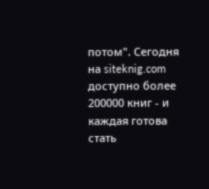потом". Сегодня на siteknig.com доступно более 200000 книг - и каждая готова стать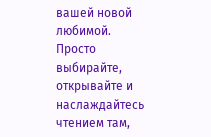вашей новой любимой. Просто выбирайте, открывайте и наслаждайтесь чтением там,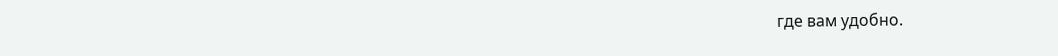где вам удобно.